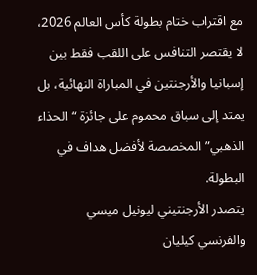مع اقتراب ختام بطولة كأس العالم 2026، لا يقتصر التنافس على اللقب فقط بين إسبانيا والأرجنتين في المباراة النهائية، بل يمتد إلى سباق محموم على جائزة “الحذاء الذهبي” المخصصة لأفضل هداف في البطولة.
يتصدر الأرجنتيني ليونيل ميسي والفرنسي كيليان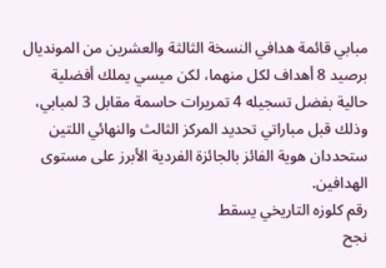مبابي قائمة هدافي النسخة الثالثة والعشرين من المونديال برصيد 8 أهداف لكل منهما، لكن ميسي يملك أفضلية حالية بفضل تسجيله 4 تمريرات حاسمة مقابل 3 لمبابي، وذلك قبل مباراتي تحديد المركز الثالث والنهائي اللتين ستحددان هوية الفائز بالجائزة الفردية الأبرز على مستوى الهدافين.
رقم كلوزه التاريخي يسقط
نجح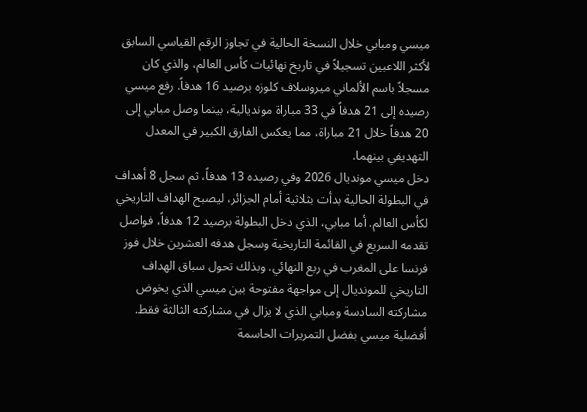ميسي ومبابي خلال النسخة الحالية في تجاوز الرقم القياسي السابق لأكثر اللاعبين تسجيلاً في تاريخ نهائيات كأس العالم، والذي كان مسجلاً باسم الألماني ميروسلاف كلوزه برصيد 16 هدفاً. رفع ميسي رصيده إلى 21 هدفاً في 33 مباراة مونديالية، بينما وصل مبابي إلى 20 هدفاً خلال 21 مباراة، مما يعكس الفارق الكبير في المعدل التهديفي بينهما.
دخل ميسي مونديال 2026 وفي رصيده 13 هدفاً، ثم سجل 8 أهداف في البطولة الحالية بدأت بثلاثية أمام الجزائر، ليصبح الهداف التاريخي لكأس العالم. أما مبابي، الذي دخل البطولة برصيد 12 هدفاً، فواصل تقدمه السريع في القائمة التاريخية وسجل هدفه العشرين خلال فوز فرنسا على المغرب في ربع النهائي. وبذلك تحول سباق الهداف التاريخي للمونديال إلى مواجهة مفتوحة بين ميسي الذي يخوض مشاركته السادسة ومبابي الذي لا يزال في مشاركته الثالثة فقط.
أفضلية ميسي بفضل التمريرات الحاسمة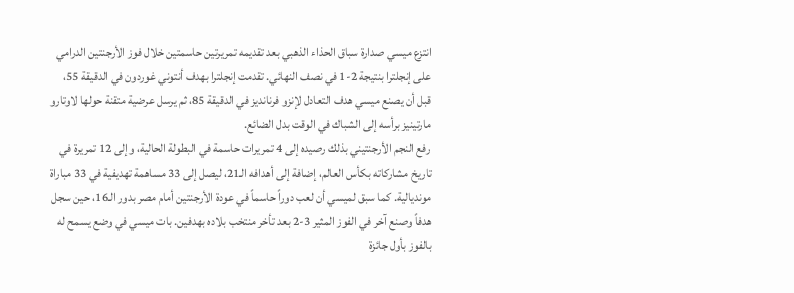انتزع ميسي صدارة سباق الحذاء الذهبي بعد تقديمه تمريرتين حاسمتين خلال فوز الأرجنتين الدرامي على إنجلترا بنتيجة 2-1 في نصف النهائي. تقدمت إنجلترا بهدف أنتوني غوردون في الدقيقة 55، قبل أن يصنع ميسي هدف التعادل لإنزو فرنانديز في الدقيقة 85، ثم يرسل عرضية متقنة حولها لاوتارو مارتينيز برأسه إلى الشباك في الوقت بدل الضائع.
رفع النجم الأرجنتيني بذلك رصيده إلى 4 تمريرات حاسمة في البطولة الحالية، وإلى 12 تمريرة في تاريخ مشاركاته بكأس العالم، إضافة إلى أهدافه الـ21، ليصل إلى 33 مساهمة تهديفية في 33 مباراة مونديالية. كما سبق لميسي أن لعب دوراً حاسماً في عودة الأرجنتين أمام مصر بدور الـ16، حين سجل هدفاً وصنع آخر في الفوز المثير 3-2 بعد تأخر منتخب بلاده بهدفين. بات ميسي في وضع يسمح له بالفوز بأول جائزة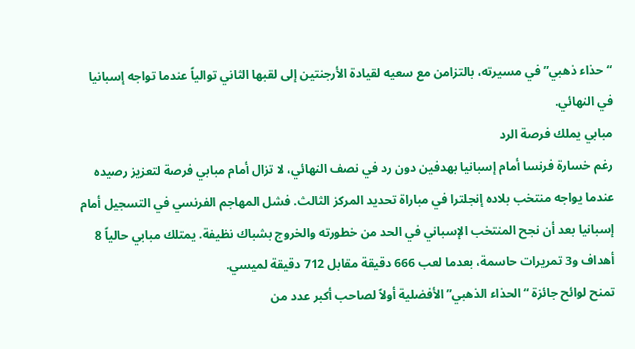“حذاء ذهبي” في مسيرته، بالتزامن مع سعيه لقيادة الأرجنتين إلى لقبها الثاني توالياً عندما تواجه إسبانيا في النهائي.
مبابي يملك فرصة الرد
رغم خسارة فرنسا أمام إسبانيا بهدفين دون رد في نصف النهائي، لا تزال أمام مبابي فرصة لتعزيز رصيده عندما يواجه منتخب بلاده إنجلترا في مباراة تحديد المركز الثالث. فشل المهاجم الفرنسي في التسجيل أمام إسبانيا بعد أن نجح المنتخب الإسباني في الحد من خطورته والخروج بشباك نظيفة. يمتلك مبابي حالياً 8 أهداف و3 تمريرات حاسمة، بعدما لعب 666 دقيقة مقابل 712 دقيقة لميسي.
تمنح لوائح جائزة “الحذاء الذهبي” الأفضلية أولاً لصاحب أكبر عدد من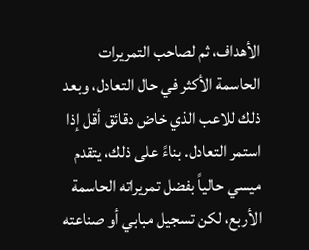الأهداف، ثم لصاحب التمريرات الحاسمة الأكثر في حال التعادل، وبعد ذلك للاعب الذي خاض دقائق أقل إذا استمر التعادل. بناءً على ذلك، يتقدم ميسي حالياً بفضل تمريراته الحاسمة الأربع، لكن تسجيل مبابي أو صناعته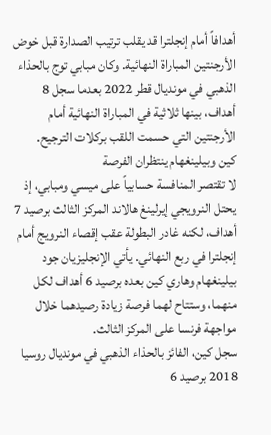أهدافاً أمام إنجلترا قد يقلب ترتيب الصدارة قبل خوض الأرجنتين المباراة النهائية. وكان مبابي توج بالحذاء الذهبي في مونديال قطر 2022 بعدما سجل 8 أهداف، بينها ثلاثية في المباراة النهائية أمام الأرجنتين التي حسمت اللقب بركلات الترجيح.
كين وبيلينغهام ينتظران الفرصة
لا تقتصر المنافسة حسابياً على ميسي ومبابي، إذ يحتل النرويجي إيرلينغ هالاند المركز الثالث برصيد 7 أهداف، لكنه غادر البطولة عقب إقصاء النرويج أمام إنجلترا في ربع النهائي. يأتي الإنجليزيان جود بيلينغهام وهاري كين بعده برصيد 6 أهداف لكل منهما، وستتاح لهما فرصة زيادة رصيدهما خلال مواجهة فرنسا على المركز الثالث.
سجل كين، الفائز بالحذاء الذهبي في مونديال روسيا 2018 برصيد 6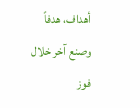أهداف، هدفاً وصنع آخر خلال فوز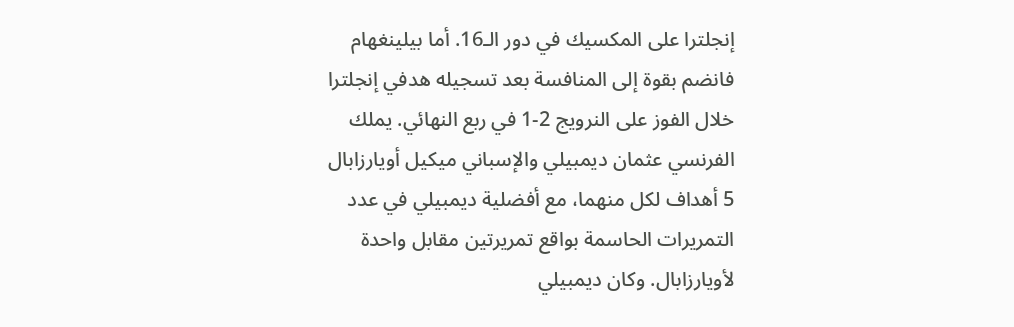إنجلترا على المكسيك في دور الـ16. أما بيلينغهام فانضم بقوة إلى المنافسة بعد تسجيله هدفي إنجلترا خلال الفوز على النرويج 2-1 في ربع النهائي. يملك الفرنسي عثمان ديمبيلي والإسباني ميكيل أويارزابال 5 أهداف لكل منهما، مع أفضلية ديمبيلي في عدد التمريرات الحاسمة بواقع تمريرتين مقابل واحدة لأويارزابال. وكان ديمبيلي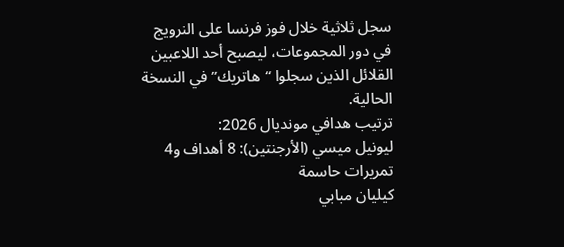سجل ثلاثية خلال فوز فرنسا على النرويج في دور المجموعات، ليصبح أحد اللاعبين القلائل الذين سجلوا “هاتريك” في النسخة الحالية.
ترتيب هدافي مونديال 2026:
ليونيل ميسي (الأرجنتين): 8 أهداف و4 تمريرات حاسمة
كيليان مبابي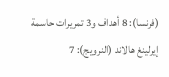(فرنسا): 8 أهداف و3 تمريرات حاسمة
إيرلينغ هالاند (النرويج): 7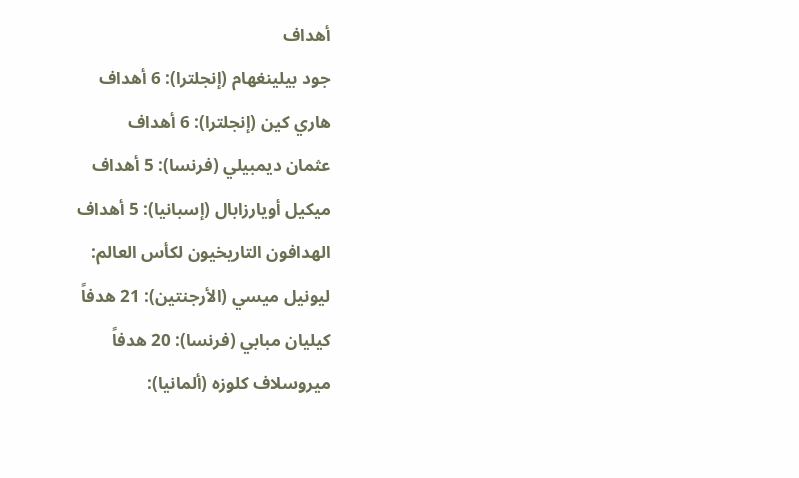أهداف
جود بيلينغهام (إنجلترا): 6 أهداف
هاري كين (إنجلترا): 6 أهداف
عثمان ديمبيلي (فرنسا): 5 أهداف
ميكيل أويارزابال (إسبانيا): 5 أهداف
الهدافون التاريخيون لكأس العالم:
ليونيل ميسي (الأرجنتين): 21 هدفاً
كيليان مبابي (فرنسا): 20 هدفاً
ميروسلاف كلوزه (ألمانيا):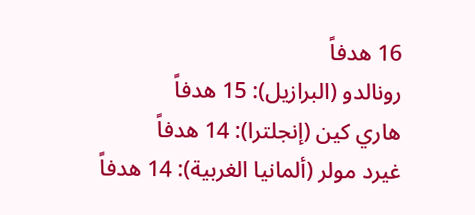16 هدفاً
رونالدو (البرازيل): 15 هدفاً
هاري كين (إنجلترا): 14 هدفاً
غيرد مولر (ألمانيا الغربية): 14 هدفاً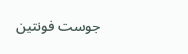جوست فونتين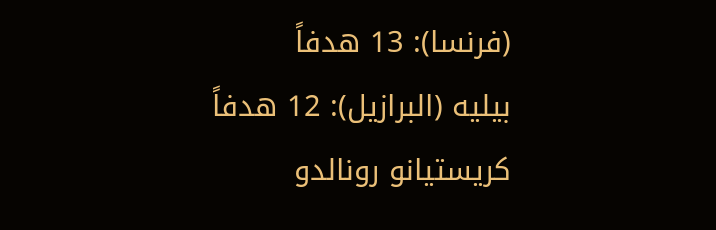(فرنسا): 13 هدفاً
بيليه (البرازيل): 12 هدفاً
كريستيانو رونالدو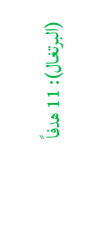(البرتغال): 11 هدفاً